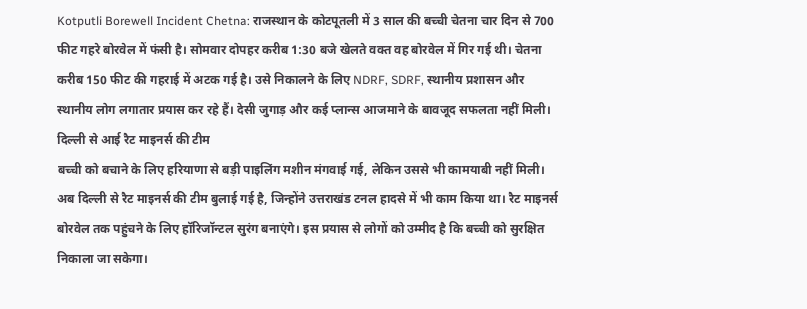Kotputli Borewell Incident Chetna: राजस्थान के कोटपूतली में 3 साल की बच्ची चेतना चार दिन से 700 फीट गहरे बोरवेल में फंसी है। सोमवार दोपहर करीब 1:30 बजे खेलते वक्त वह बोरवेल में गिर गई थी। चेतना करीब 150 फीट की गहराई में अटक गई है। उसे निकालने के लिए NDRF, SDRF, स्थानीय प्रशासन और स्थानीय लोग लगातार प्रयास कर रहे हैं। देसी जुगाड़ और कई प्लान्स आजमाने के बावजूद सफलता नहीं मिली।
दिल्ली से आई रैट माइनर्स की टीम
बच्ची को बचाने के लिए हरियाणा से बड़ी पाइलिंग मशीन मंगवाई गई, लेकिन उससे भी कामयाबी नहीं मिली। अब दिल्ली से रैट माइनर्स की टीम बुलाई गई है, जिन्होंने उत्तराखंड टनल हादसे में भी काम किया था। रैट माइनर्स बोरवेल तक पहुंचने के लिए हॉरिजॉन्टल सुरंग बनाएंगे। इस प्रयास से लोगों को उम्मीद है कि बच्ची को सुरक्षित निकाला जा सकेगा।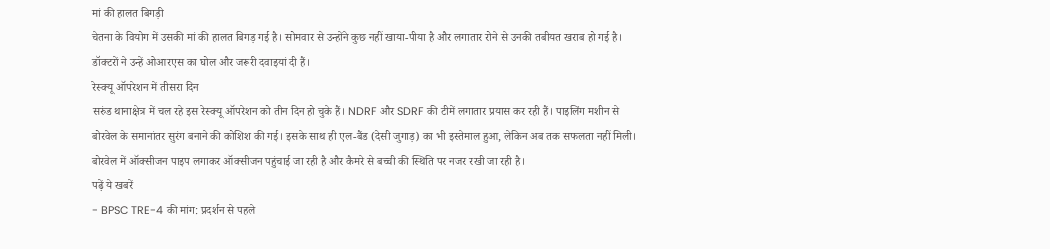मां की हालत बिगड़ी
चेतना के वियोग में उसकी मां की हालत बिगड़ गई है। सोमवार से उन्होंने कुछ नहीं खाया-पीया है और लगातार रोने से उनकी तबीयत खराब हो गई है। डॉक्टरों ने उन्हें ओआरएस का घोल और जरूरी दवाइयां दी हैं।
रेस्क्यू ऑपरेशन में तीसरा दिन
सरुंड थानाक्षेत्र में चल रहे इस रेस्क्यू ऑपरेशन को तीन दिन हो चुके हैं। NDRF और SDRF की टीमें लगातार प्रयास कर रही हैं। पाइलिंग मशीन से बोरवेल के समानांतर सुरंग बनाने की कोशिश की गई। इसके साथ ही एल-बैंड (देसी जुगाड़) का भी इस्तेमाल हुआ, लेकिन अब तक सफलता नहीं मिली। बोरवेल में ऑक्सीजन पाइप लगाकर ऑक्सीजन पहुंचाई जा रही है और कैमरे से बच्ची की स्थिति पर नजर रखी जा रही है।
पढ़ें ये खबरें
- BPSC TRE-4 की मांग: प्रदर्शन से पहले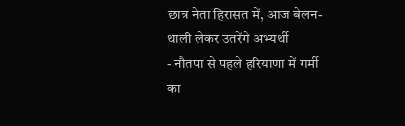छात्र नेता हिरासत में, आज बेलन-थाली लेकर उतरेंगे अभ्यर्थी
- नौतपा से पहले हरियाणा में गर्मी का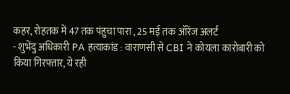कहर, रोहतक में 47 तक पंहुचा पारा , 25 मई तक ऑरेंज अलर्ट
- शुभेंदु अधिकारी PA हत्याकांड : वाराणसी से CBI ने कोयला कारोबारी को किया गिरफ्तार, ये रही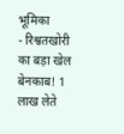भूमिका
- रिश्वतखोरी का बड़ा खेल बेनकाब! 1 लाख लेते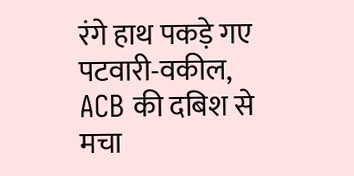रंगे हाथ पकड़े गए पटवारी-वकील, ACB की दबिश से मचा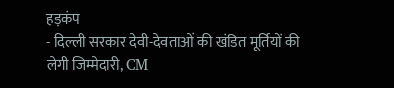हड़कंप
- दिल्ली सरकार देवी-देवताओं की खंडित मूर्तियों की लेगी जिम्मेदारी, CM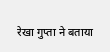रेखा गुप्ता ने बताया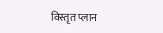विस्तृत प्लान